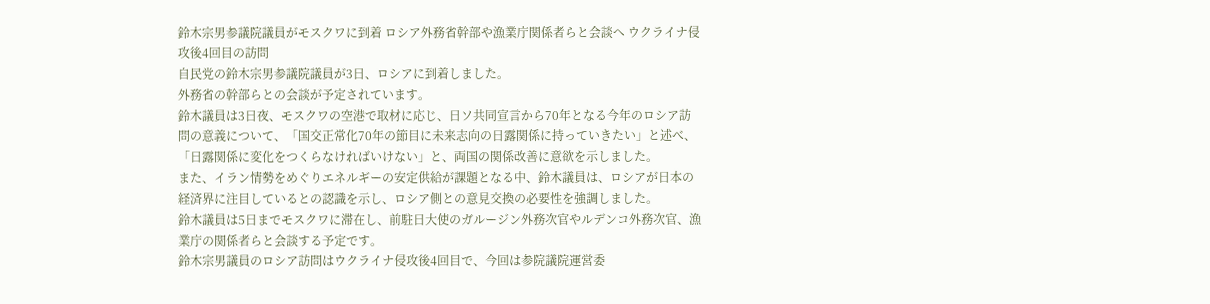鈴木宗男参議院議員がモスクワに到着 ロシア外務省幹部や漁業庁関係者らと会談へ ウクライナ侵攻後4回目の訪問
自民党の鈴木宗男参議院議員が3日、ロシアに到着しました。
外務省の幹部らとの会談が予定されています。
鈴木議員は3日夜、モスクワの空港で取材に応じ、日ソ共同宣言から70年となる今年のロシア訪問の意義について、「国交正常化70年の節目に未来志向の日露関係に持っていきたい」と述べ、「日露関係に変化をつくらなければいけない」と、両国の関係改善に意欲を示しました。
また、イラン情勢をめぐりエネルギーの安定供給が課題となる中、鈴木議員は、ロシアが日本の経済界に注目しているとの認識を示し、ロシア側との意見交換の必要性を強調しました。
鈴木議員は5日までモスクワに滞在し、前駐日大使のガルージン外務次官やルデンコ外務次官、漁業庁の関係者らと会談する予定です。
鈴木宗男議員のロシア訪問はウクライナ侵攻後4回目で、今回は参院議院運営委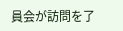員会が訪問を了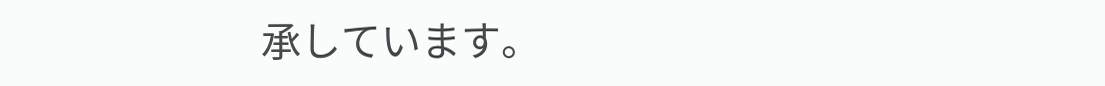承しています。